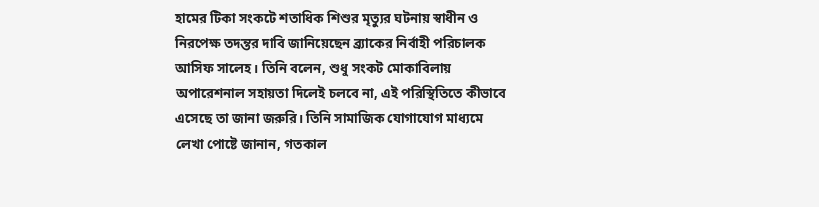হামের টিকা সংকটে শতাধিক শিশুর মৃত্যুর ঘটনায় স্বাধীন ও নিরপেক্ষ তদন্তর দাবি জানিয়েছেন ব্র্যাকের নির্বাহী পরিচালক আসিফ সালেহ। তিনি বলেন, শুধু সংকট মোকাবিলায় অপারেশনাল সহায়তা দিলেই চলবে না, এই পরিস্থিতিতে কীভাবে এসেছে তা জানা জরুরি। তিনি সামাজিক যোগাযোগ মাধ্যমে লেখা পোষ্টে জানান, গতকাল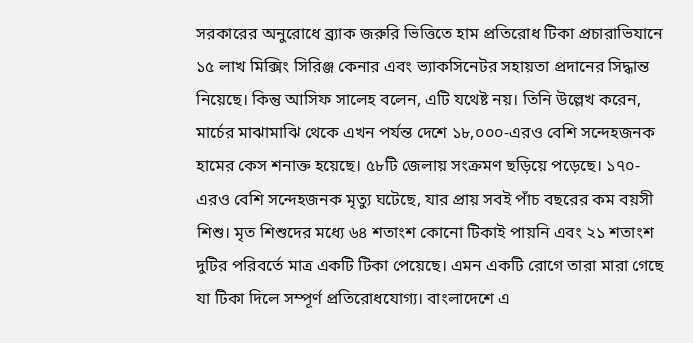সরকারের অনুরোধে ব্র্যাক জরুরি ভিত্তিতে হাম প্রতিরোধ টিকা প্রচারাভিযানে ১৫ লাখ মিক্সিং সিরিঞ্জ কেনার এবং ভ্যাকসিনেটর সহায়তা প্রদানের সিদ্ধান্ত নিয়েছে। কিন্তু আসিফ সালেহ বলেন, এটি যথেষ্ট নয়। তিনি উল্লেখ করেন, মার্চের মাঝামাঝি থেকে এখন পর্যন্ত দেশে ১৮,০০০-এরও বেশি সন্দেহজনক হামের কেস শনাক্ত হয়েছে। ৫৮টি জেলায় সংক্রমণ ছড়িয়ে পড়েছে। ১৭০-এরও বেশি সন্দেহজনক মৃত্যু ঘটেছে, যার প্রায় সবই পাঁচ বছরের কম বয়সী শিশু। মৃত শিশুদের মধ্যে ৬৪ শতাংশ কোনো টিকাই পায়নি এবং ২১ শতাংশ দুটির পরিবর্তে মাত্র একটি টিকা পেয়েছে। এমন একটি রোগে তারা মারা গেছে যা টিকা দিলে সম্পূর্ণ প্রতিরোধযোগ্য। বাংলাদেশে এ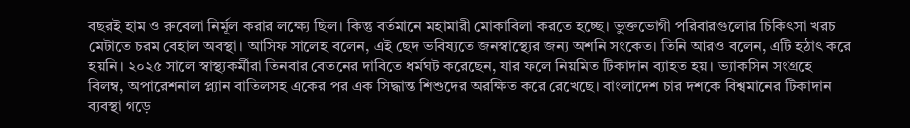বছরই হাম ও রুবেলা নির্মূল করার লক্ষ্যে ছিল। কিন্তু বর্তমানে মহামারী মোকাবিলা করতে হচ্ছে। ভুক্তভোগী পরিবারগুলোর চিকিৎসা খরচ মেটাতে চরম বেহাল অবস্থা। আসিফ সালেহ বলেন, এই ছেদ ভবিষ্যতে জনস্বাস্থ্যের জন্য অশনি সংকেত। তিনি আরও বলেন, এটি হঠাৎ করে হয়নি। ২০২৫ সালে স্বাস্থ্যকর্মীরা তিনবার বেতনের দাবিতে ধর্মঘট করেছেন, যার ফলে নিয়মিত টিকাদান ব্যাহত হয়। ভ্যাকসিন সংগ্রহে বিলম্ব, অপারেশনাল প্ল্যান বাতিলসহ একের পর এক সিদ্ধান্ত শিশুদের অরক্ষিত করে রেখেছে। বাংলাদেশ চার দশকে বিশ্বমানের টিকাদান ব্যবস্থা গড়ে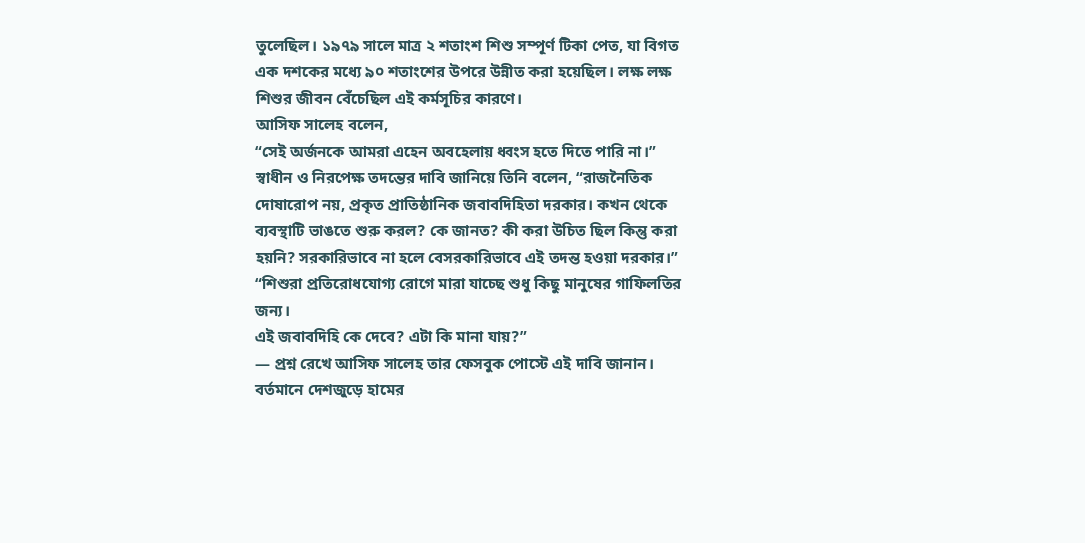তুলেছিল। ১৯৭৯ সালে মাত্র ২ শতাংশ শিশু সম্পূর্ণ টিকা পেত, যা বিগত এক দশকের মধ্যে ৯০ শতাংশের উপরে উন্নীত করা হয়েছিল। লক্ষ লক্ষ শিশুর জীবন বেঁচেছিল এই কর্মসূচির কারণে।
আসিফ সালেহ বলেন,
“সেই অর্জনকে আমরা এহেন অবহেলায় ধ্বংস হতে দিতে পারি না।”
স্বাধীন ও নিরপেক্ষ তদন্তের দাবি জানিয়ে তিনি বলেন, “রাজনৈতিক দোষারোপ নয়, প্রকৃত প্রাতিষ্ঠানিক জবাবদিহিতা দরকার। কখন থেকে ব্যবস্থাটি ভাঙতে শুরু করল? কে জানত? কী করা উচিত ছিল কিন্তু করা হয়নি? সরকারিভাবে না হলে বেসরকারিভাবে এই তদন্ত হওয়া দরকার।”
“শিশুরা প্রতিরোধযোগ্য রোগে মারা যাচ্ছে শুধু কিছু মানুষের গাফিলতির জন্য।
এই জবাবদিহি কে দেবে? এটা কি মানা যায়?”
— প্রশ্ন রেখে আসিফ সালেহ তার ফেসবুক পোস্টে এই দাবি জানান।
বর্তমানে দেশজুড়ে হামের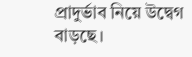প্রাদুর্ভাব নিয়ে উদ্বেগ বাড়ছে।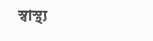স্বাস্থ্য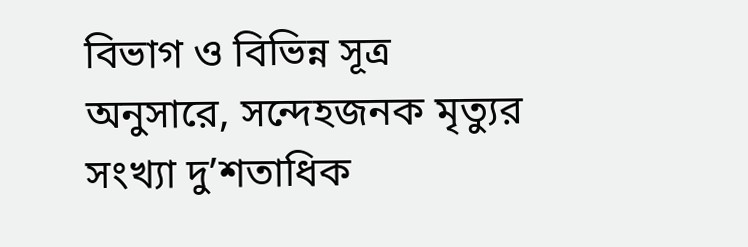বিভাগ ও বিভিন্ন সূত্র অনুসারে, সন্দেহজনক মৃত্যুর সংখ্যা দু’শতাধিক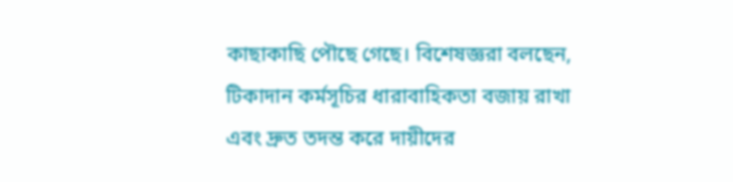কাছাকাছি পৌছে গেছে। বিশেষজ্ঞরা বলছেন, টিকাদান কর্মসূচির ধারাবাহিকতা বজায় রাখা এবং দ্রুত তদন্ত করে দায়ীদের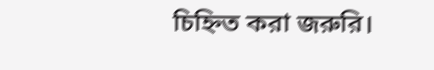চিহ্নিত করা জরুরি।